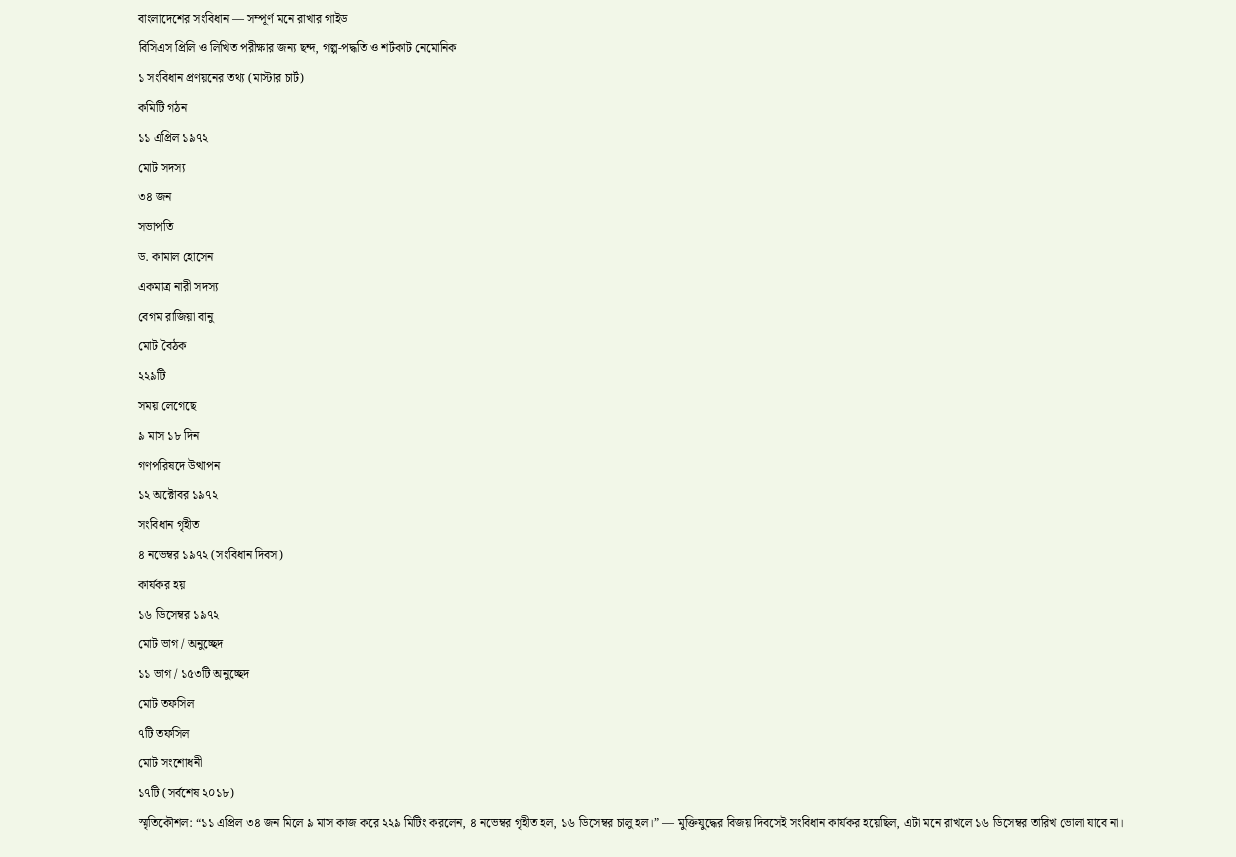বাংলাদেশের সংবিধান — সম্পূর্ণ মনে রাখার গাইড
বিসিএস প্রিলি ও লিখিত পরীক্ষার জন্য ছন্দ, গল্প-পদ্ধতি ও শর্টকাট নেমোনিক
১ সংবিধান প্রণয়নের তথ্য (মাস্টার চার্ট)
কমিটি গঠন
১১ এপ্রিল ১৯৭২
মোট সদস্য
৩৪ জন
সভাপতি
ড. কামাল হোসেন
একমাত্র নারী সদস্য
বেগম রাজিয়া বানু
মোট বৈঠক
২২৯টি
সময় লেগেছে
৯ মাস ১৮ দিন
গণপরিষদে উত্থাপন
১২ অক্টোবর ১৯৭২
সংবিধান গৃহীত
৪ নভেম্বর ১৯৭২ (সংবিধান দিবস)
কার্যকর হয়
১৬ ডিসেম্বর ১৯৭২
মোট ভাগ / অনুচ্ছেদ
১১ ভাগ / ১৫৩টি অনুচ্ছেদ
মোট তফসিল
৭টি তফসিল
মোট সংশোধনী
১৭টি (সর্বশেষ ২০১৮)
স্মৃতিকৌশল: “১১ এপ্রিল ৩৪ জন মিলে ৯ মাস কাজ করে ২২৯ মিটিং করলেন, ৪ নভেম্বর গৃহীত হল, ১৬ ডিসেম্বর চালু হল।” — মুক্তিযুদ্ধের বিজয় দিবসেই সংবিধান কার্যকর হয়েছিল, এটা মনে রাখলে ১৬ ডিসেম্বর তারিখ ভোলা যাবে না।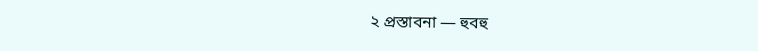২ প্রস্তাবনা — হুবহু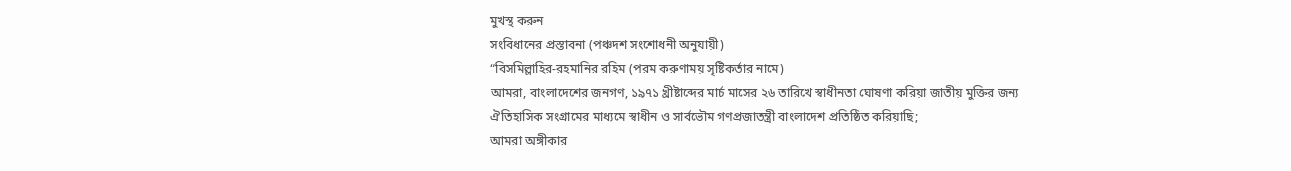মুখস্থ করুন
সংবিধানের প্রস্তাবনা (পঞ্চদশ সংশোধনী অনুযায়ী)
“বিসমিল্লাহির-রহমানির রহিম (পরম করুণাময় সৃষ্টিকর্তার নামে)
আমরা, বাংলাদেশের জনগণ, ১৯৭১ খ্রীষ্টাব্দের মার্চ মাসের ২৬ তারিখে স্বাধীনতা ঘোষণা করিয়া জাতীয় মুক্তির জন্য ঐতিহাসিক সংগ্রামের মাধ্যমে স্বাধীন ও সার্বভৌম গণপ্রজাতন্ত্রী বাংলাদেশ প্রতিষ্ঠিত করিয়াছি;
আমরা অঙ্গীকার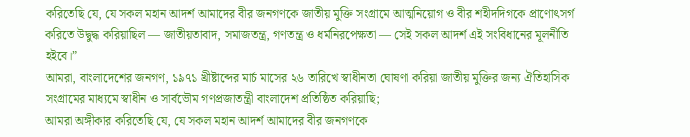করিতেছি যে, যে সকল মহান আদর্শ আমাদের বীর জনগণকে জাতীয় মুক্তি সংগ্রামে আত্মনিয়োগ ও বীর শহীদদিগকে প্রাণোৎসর্গ করিতে উদ্বুদ্ধ করিয়াছিল — জাতীয়তাবাদ, সমাজতন্ত্র, গণতন্ত্র ও ধর্মনিরপেক্ষতা — সেই সকল আদর্শ এই সংবিধানের মূলনীতি হইবে।”
আমরা, বাংলাদেশের জনগণ, ১৯৭১ খ্রীষ্টাব্দের মার্চ মাসের ২৬ তারিখে স্বাধীনতা ঘোষণা করিয়া জাতীয় মুক্তির জন্য ঐতিহাসিক সংগ্রামের মাধ্যমে স্বাধীন ও সার্বভৌম গণপ্রজাতন্ত্রী বাংলাদেশ প্রতিষ্ঠিত করিয়াছি;
আমরা অঙ্গীকার করিতেছি যে, যে সকল মহান আদর্শ আমাদের বীর জনগণকে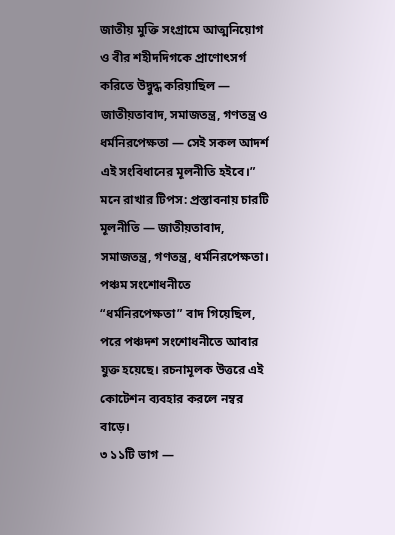জাতীয় মুক্তি সংগ্রামে আত্মনিয়োগ ও বীর শহীদদিগকে প্রাণোৎসর্গ করিতে উদ্বুদ্ধ করিয়াছিল — জাতীয়তাবাদ, সমাজতন্ত্র, গণতন্ত্র ও ধর্মনিরপেক্ষতা — সেই সকল আদর্শ এই সংবিধানের মূলনীতি হইবে।”
মনে রাখার টিপস: প্রস্তাবনায় চারটি মূলনীতি — জাতীয়তাবাদ, সমাজতন্ত্র, গণতন্ত্র, ধর্মনিরপেক্ষতা। পঞ্চম সংশোধনীতে “ধর্মনিরপেক্ষতা” বাদ গিয়েছিল, পরে পঞ্চদশ সংশোধনীতে আবার যুক্ত হয়েছে। রচনামূলক উত্তরে এই কোটেশন ব্যবহার করলে নম্বর বাড়ে।
৩ ১১টি ভাগ —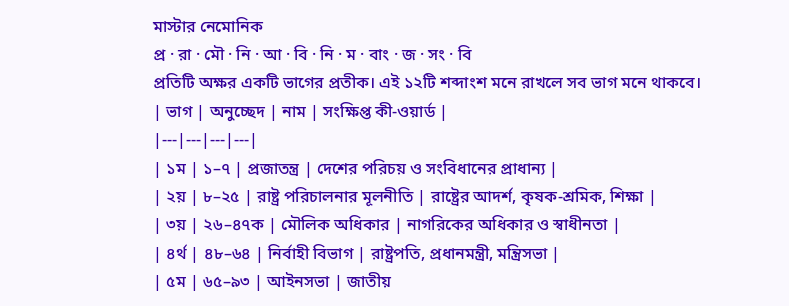মাস্টার নেমোনিক
প্র · রা · মৌ · নি · আ · বি · নি · ম · বাং · জ · সং · বি
প্রতিটি অক্ষর একটি ভাগের প্রতীক। এই ১২টি শব্দাংশ মনে রাখলে সব ভাগ মনে থাকবে।
| ভাগ | অনুচ্ছেদ | নাম | সংক্ষিপ্ত কী-ওয়ার্ড |
|---|---|---|---|
| ১ম | ১–৭ | প্রজাতন্ত্র | দেশের পরিচয় ও সংবিধানের প্রাধান্য |
| ২য় | ৮–২৫ | রাষ্ট্র পরিচালনার মূলনীতি | রাষ্ট্রের আদর্শ, কৃষক-শ্রমিক, শিক্ষা |
| ৩য় | ২৬–৪৭ক | মৌলিক অধিকার | নাগরিকের অধিকার ও স্বাধীনতা |
| ৪র্থ | ৪৮–৬৪ | নির্বাহী বিভাগ | রাষ্ট্রপতি, প্রধানমন্ত্রী, মন্ত্রিসভা |
| ৫ম | ৬৫–৯৩ | আইনসভা | জাতীয়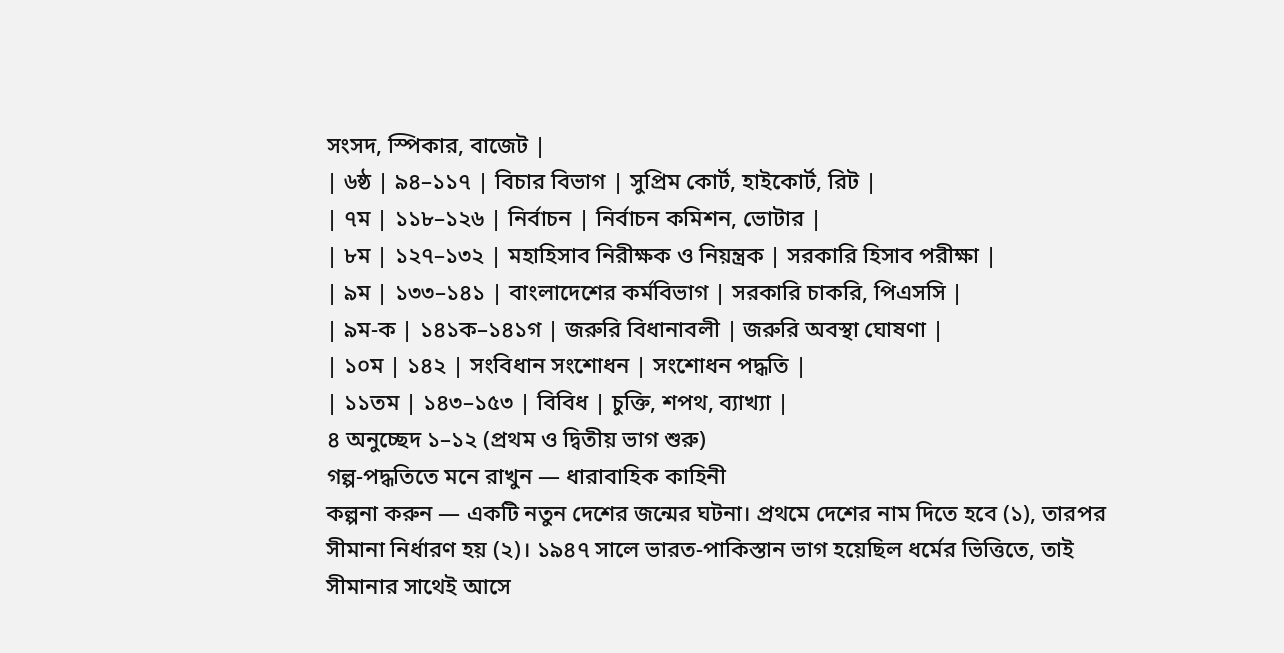সংসদ, স্পিকার, বাজেট |
| ৬ষ্ঠ | ৯৪–১১৭ | বিচার বিভাগ | সুপ্রিম কোর্ট, হাইকোর্ট, রিট |
| ৭ম | ১১৮–১২৬ | নির্বাচন | নির্বাচন কমিশন, ভোটার |
| ৮ম | ১২৭–১৩২ | মহাহিসাব নিরীক্ষক ও নিয়ন্ত্রক | সরকারি হিসাব পরীক্ষা |
| ৯ম | ১৩৩–১৪১ | বাংলাদেশের কর্মবিভাগ | সরকারি চাকরি, পিএসসি |
| ৯ম-ক | ১৪১ক–১৪১গ | জরুরি বিধানাবলী | জরুরি অবস্থা ঘোষণা |
| ১০ম | ১৪২ | সংবিধান সংশোধন | সংশোধন পদ্ধতি |
| ১১তম | ১৪৩–১৫৩ | বিবিধ | চুক্তি, শপথ, ব্যাখ্যা |
৪ অনুচ্ছেদ ১–১২ (প্রথম ও দ্বিতীয় ভাগ শুরু)
গল্প-পদ্ধতিতে মনে রাখুন — ধারাবাহিক কাহিনী
কল্পনা করুন — একটি নতুন দেশের জন্মের ঘটনা। প্রথমে দেশের নাম দিতে হবে (১), তারপর সীমানা নির্ধারণ হয় (২)। ১৯৪৭ সালে ভারত-পাকিস্তান ভাগ হয়েছিল ধর্মের ভিত্তিতে, তাই সীমানার সাথেই আসে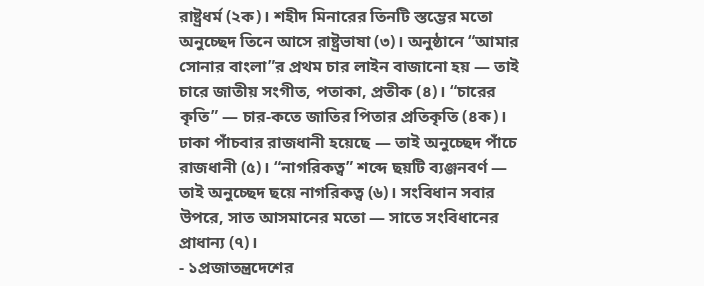রাষ্ট্রধর্ম (২ক)। শহীদ মিনারের তিনটি স্তম্ভের মতো অনুচ্ছেদ তিনে আসে রাষ্ট্রভাষা (৩)। অনুষ্ঠানে “আমার সোনার বাংলা”র প্রথম চার লাইন বাজানো হয় — তাই চারে জাতীয় সংগীত, পতাকা, প্রতীক (৪)। “চারের কৃতি” — চার-কতে জাতির পিতার প্রতিকৃতি (৪ক)। ঢাকা পাঁচবার রাজধানী হয়েছে — তাই অনুচ্ছেদ পাঁচে রাজধানী (৫)। “নাগরিকত্ব” শব্দে ছয়টি ব্যঞ্জনবর্ণ — তাই অনুচ্ছেদ ছয়ে নাগরিকত্ব (৬)। সংবিধান সবার উপরে, সাত আসমানের মতো — সাতে সংবিধানের প্রাধান্য (৭)।
- ১প্রজাতন্ত্রদেশের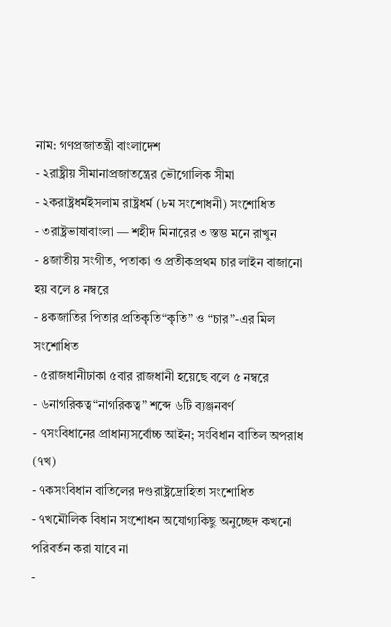নাম: গণপ্রজাতন্ত্রী বাংলাদেশ
- ২রাষ্ট্রীয় সীমানাপ্রজাতন্ত্রের ভৌগোলিক সীমা
- ২করাষ্ট্রধর্মইসলাম রাষ্ট্রধর্ম (৮ম সংশোধনী) সংশোধিত
- ৩রাষ্ট্রভাষাবাংলা — শহীদ মিনারের ৩ স্তম্ভ মনে রাখুন
- ৪জাতীয় সংগীত, পতাকা ও প্রতীকপ্রথম চার লাইন বাজানো হয় বলে ৪ নম্বরে
- ৪কজাতির পিতার প্রতিকৃতি“কৃতি” ও “চার”-এর মিল সংশোধিত
- ৫রাজধানীঢাকা ৫বার রাজধানী হয়েছে বলে ৫ নম্বরে
- ৬নাগরিকত্ব“নাগরিকত্ব” শব্দে ৬টি ব্যঞ্জনবর্ণ
- ৭সংবিধানের প্রাধান্যসর্বোচ্চ আইন; সংবিধান বাতিল অপরাধ (৭খ)
- ৭কসংবিধান বাতিলের দণ্ডরাষ্ট্রদ্রোহিতা সংশোধিত
- ৭খমৌলিক বিধান সংশোধন অযোগ্যকিছু অনুচ্ছেদ কখনো পরিবর্তন করা যাবে না
-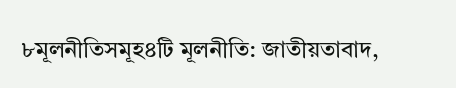৮মূলনীতিসমূহ৪টি মূলনীতি: জাতীয়তাবাদ,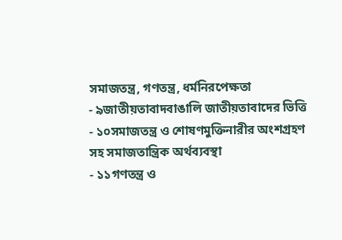সমাজতন্ত্র, গণতন্ত্র, ধর্মনিরপেক্ষতা
- ৯জাতীয়তাবাদবাঙালি জাতীয়তাবাদের ভিত্তি
- ১০সমাজতন্ত্র ও শোষণমুক্তিনারীর অংশগ্রহণ সহ সমাজতান্ত্রিক অর্থব্যবস্থা
- ১১গণতন্ত্র ও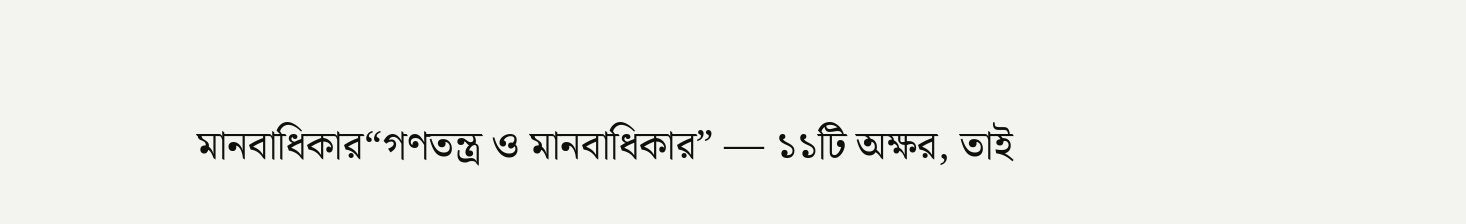মানবাধিকার“গণতন্ত্র ও মানবাধিকার” — ১১টি অক্ষর, তাই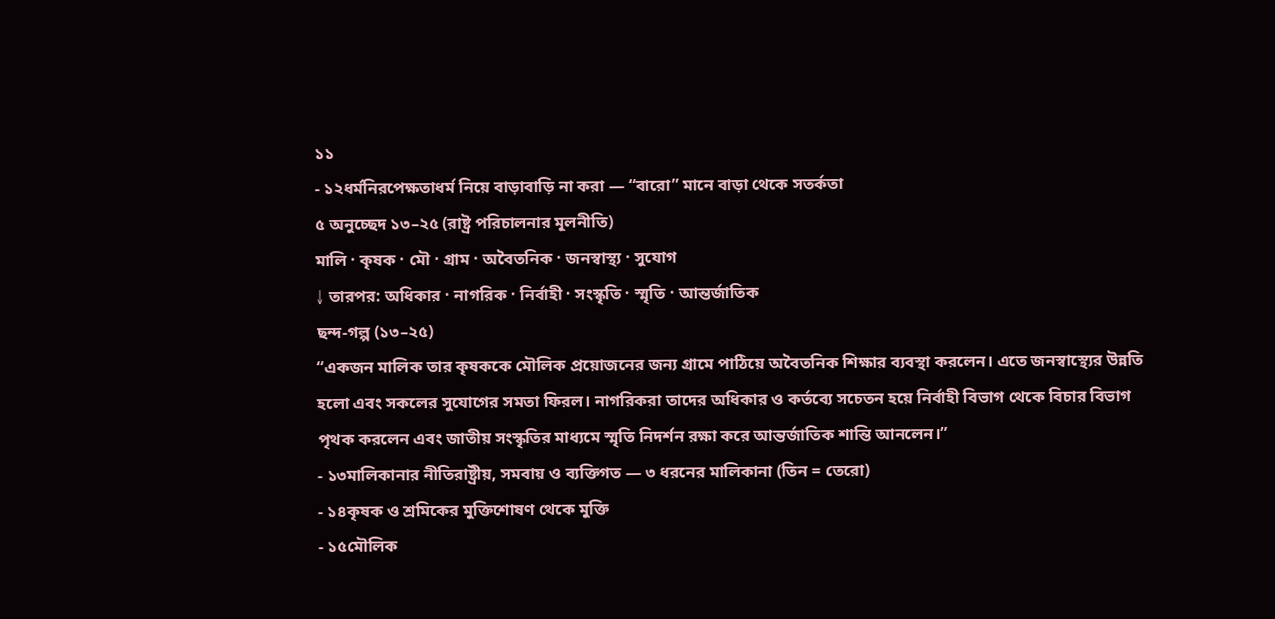১১
- ১২ধর্মনিরপেক্ষতাধর্ম নিয়ে বাড়াবাড়ি না করা — “বারো” মানে বাড়া থেকে সতর্কতা
৫ অনুচ্ছেদ ১৩–২৫ (রাষ্ট্র পরিচালনার মূলনীতি)
মালি · কৃষক · মৌ · গ্রাম · অবৈতনিক · জনস্বাস্থ্য · সুযোগ
↓ তারপর: অধিকার · নাগরিক · নির্বাহী · সংস্কৃতি · স্মৃতি · আন্তর্জাতিক
ছন্দ-গল্প (১৩–২৫)
“একজন মালিক তার কৃষককে মৌলিক প্রয়োজনের জন্য গ্রামে পাঠিয়ে অবৈতনিক শিক্ষার ব্যবস্থা করলেন। এতে জনস্বাস্থ্যের উন্নতি হলো এবং সকলের সুযোগের সমতা ফিরল। নাগরিকরা তাদের অধিকার ও কর্তব্যে সচেতন হয়ে নির্বাহী বিভাগ থেকে বিচার বিভাগ পৃথক করলেন এবং জাতীয় সংস্কৃতির মাধ্যমে স্মৃতি নিদর্শন রক্ষা করে আন্তর্জাতিক শান্তি আনলেন।”
- ১৩মালিকানার নীতিরাষ্ট্রীয়, সমবায় ও ব্যক্তিগত — ৩ ধরনের মালিকানা (তিন = তেরো)
- ১৪কৃষক ও শ্রমিকের মুক্তিশোষণ থেকে মুক্তি
- ১৫মৌলিক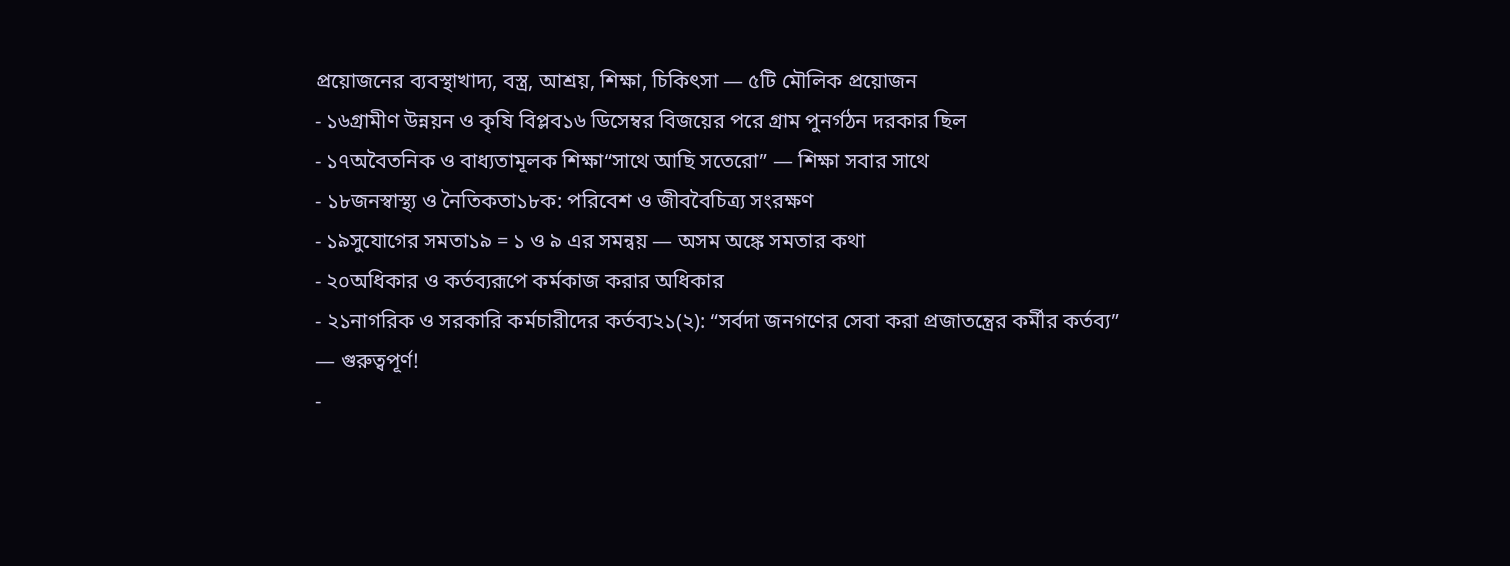প্রয়োজনের ব্যবস্থাখাদ্য, বস্ত্র, আশ্রয়, শিক্ষা, চিকিৎসা — ৫টি মৌলিক প্রয়োজন
- ১৬গ্রামীণ উন্নয়ন ও কৃষি বিপ্লব১৬ ডিসেম্বর বিজয়ের পরে গ্রাম পুনর্গঠন দরকার ছিল
- ১৭অবৈতনিক ও বাধ্যতামূলক শিক্ষা“সাথে আছি সতেরো” — শিক্ষা সবার সাথে
- ১৮জনস্বাস্থ্য ও নৈতিকতা১৮ক: পরিবেশ ও জীববৈচিত্র্য সংরক্ষণ
- ১৯সুযোগের সমতা১৯ = ১ ও ৯ এর সমন্বয় — অসম অঙ্কে সমতার কথা
- ২০অধিকার ও কর্তব্যরূপে কর্মকাজ করার অধিকার
- ২১নাগরিক ও সরকারি কর্মচারীদের কর্তব্য২১(২): “সর্বদা জনগণের সেবা করা প্রজাতন্ত্রের কর্মীর কর্তব্য” — গুরুত্বপূর্ণ!
-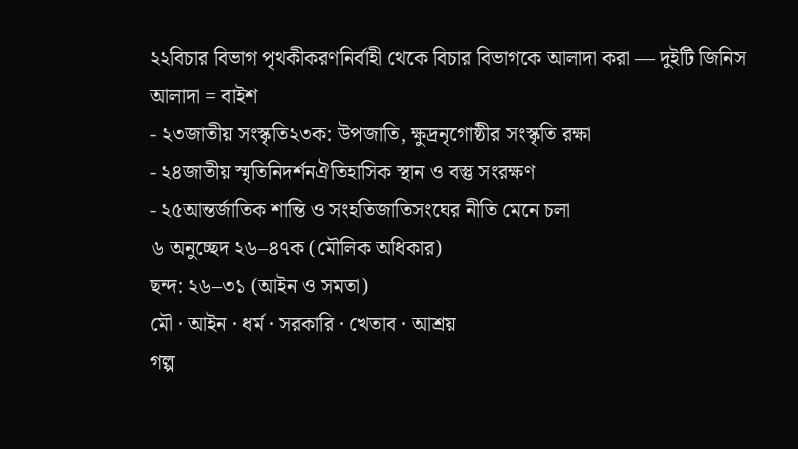২২বিচার বিভাগ পৃথকীকরণনির্বাহী থেকে বিচার বিভাগকে আলাদা করা — দুইটি জিনিস আলাদা = বাইশ
- ২৩জাতীয় সংস্কৃতি২৩ক: উপজাতি, ক্ষুদ্রনৃগোষ্ঠীর সংস্কৃতি রক্ষা
- ২৪জাতীয় স্মৃতিনিদর্শনঐতিহাসিক স্থান ও বস্তু সংরক্ষণ
- ২৫আন্তর্জাতিক শান্তি ও সংহতিজাতিসংঘের নীতি মেনে চলা
৬ অনুচ্ছেদ ২৬–৪৭ক (মৌলিক অধিকার)
ছন্দ: ২৬–৩১ (আইন ও সমতা)
মৌ · আইন · ধর্ম · সরকারি · খেতাব · আশ্রয়
গল্প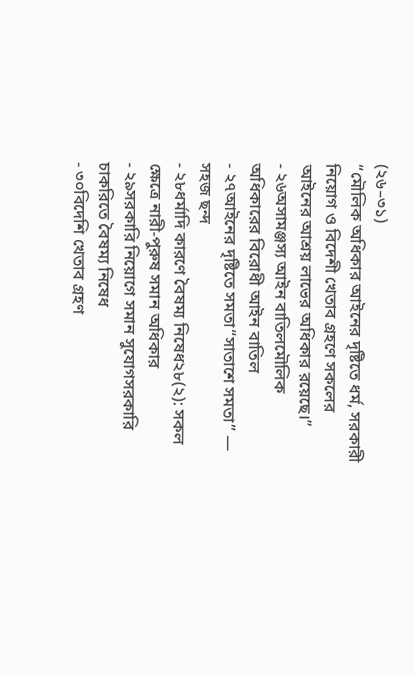(২৬–৩১)
“মৌলিক অধিকার আইনের দৃষ্টিতে ধর্ম, সরকারী নিয়োগ ও বিদেশী খেতাব গ্রহণে সকলের আইনের আশ্রয় লাভের অধিকার রয়েছে।”
- ২৬অসামঞ্জস্য আইন বাতিলমৌলিক অধিকারের বিরোধী আইন বাতিল
- ২৭আইনের দৃষ্টিতে সমতা“সাতাশে সমতা” — সহজ ছন্দ
- ২৮ধর্মাদি কারণে বৈষম্য নিষেধ২৮(২): সকল ক্ষেত্রে নারী-পুরুষ সমান অধিকার
- ২৯সরকারি নিয়োগে সমান সুযোগসরকারি চাকরিতে বৈষম্য নিষেধ
- ৩০বিদেশি খেতাব গ্রহণ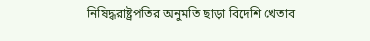নিষিদ্ধরাষ্ট্রপতির অনুমতি ছাড়া বিদেশি খেতাব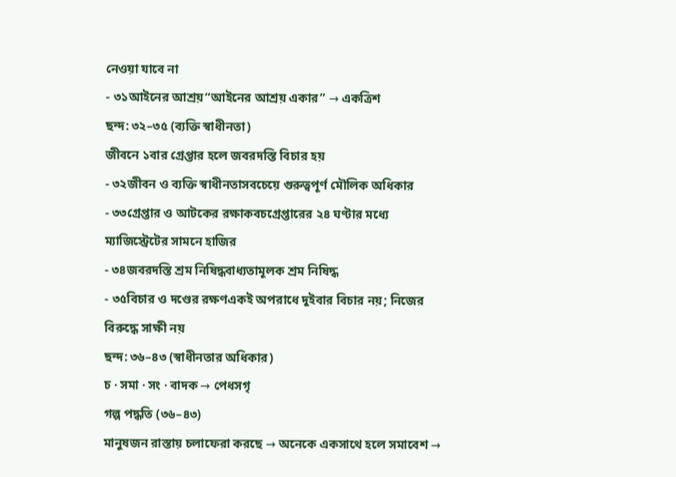নেওয়া যাবে না
- ৩১আইনের আশ্রয়“আইনের আশ্রয় একার” → একত্রিশ
ছন্দ: ৩২–৩৫ (ব্যক্তি স্বাধীনতা)
জীবনে ১বার গ্রেপ্তার হলে জবরদস্তি বিচার হয়
- ৩২জীবন ও ব্যক্তি স্বাধীনতাসবচেয়ে গুরুত্বপূর্ণ মৌলিক অধিকার
- ৩৩গ্রেপ্তার ও আটকের রক্ষাকবচগ্রেপ্তারের ২৪ ঘণ্টার মধ্যে ম্যাজিস্ট্রেটের সামনে হাজির
- ৩৪জবরদস্তি শ্রম নিষিদ্ধবাধ্যতামূলক শ্রম নিষিদ্ধ
- ৩৫বিচার ও দণ্ডের রক্ষণএকই অপরাধে দুইবার বিচার নয়; নিজের বিরুদ্ধে সাক্ষী নয়
ছন্দ: ৩৬–৪৩ (স্বাধীনতার অধিকার)
চ · সমা · সং · বাদক → পেধসগৃ
গল্প পদ্ধতি (৩৬–৪৩)
মানুষজন রাস্তায় চলাফেরা করছে → অনেকে একসাথে হলে সমাবেশ →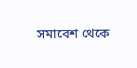সমাবেশ থেকে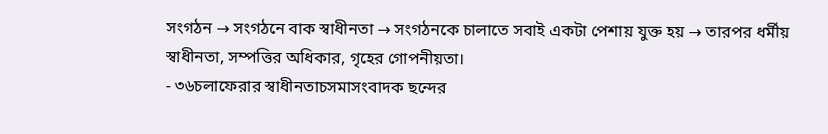সংগঠন → সংগঠনে বাক স্বাধীনতা → সংগঠনকে চালাতে সবাই একটা পেশায় যুক্ত হয় → তারপর ধর্মীয় স্বাধীনতা, সম্পত্তির অধিকার, গৃহের গোপনীয়তা।
- ৩৬চলাফেরার স্বাধীনতাচসমাসংবাদক ছন্দের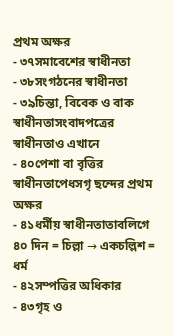প্রথম অক্ষর
- ৩৭সমাবেশের স্বাধীনতা
- ৩৮সংগঠনের স্বাধীনতা
- ৩৯চিন্তা, বিবেক ও বাক স্বাধীনতাসংবাদপত্রের স্বাধীনতাও এখানে
- ৪০পেশা বা বৃত্তির স্বাধীনতাপেধসগৃ ছন্দের প্রথম অক্ষর
- ৪১ধর্মীয় স্বাধীনতাতাবলিগে ৪০ দিন = চিল্লা → একচল্লিশ = ধর্ম
- ৪২সম্পত্তির অধিকার
- ৪৩গৃহ ও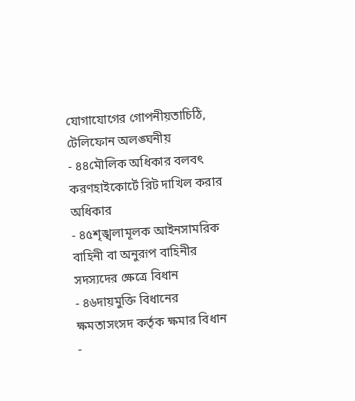যোগাযোগের গোপনীয়তাচিঠি, টেলিফোন অলঙ্ঘনীয়
- ৪৪মৌলিক অধিকার বলবৎ করণহাইকোর্টে রিট দাখিল করার অধিকার
- ৪৫শৃঙ্খলামূলক আইনসামরিক বাহিনী বা অনুরূপ বাহিনীর সদস্যদের ক্ষেত্রে বিধান
- ৪৬দায়মুক্তি বিধানের ক্ষমতাসংসদ কর্তৃক ক্ষমার বিধান
-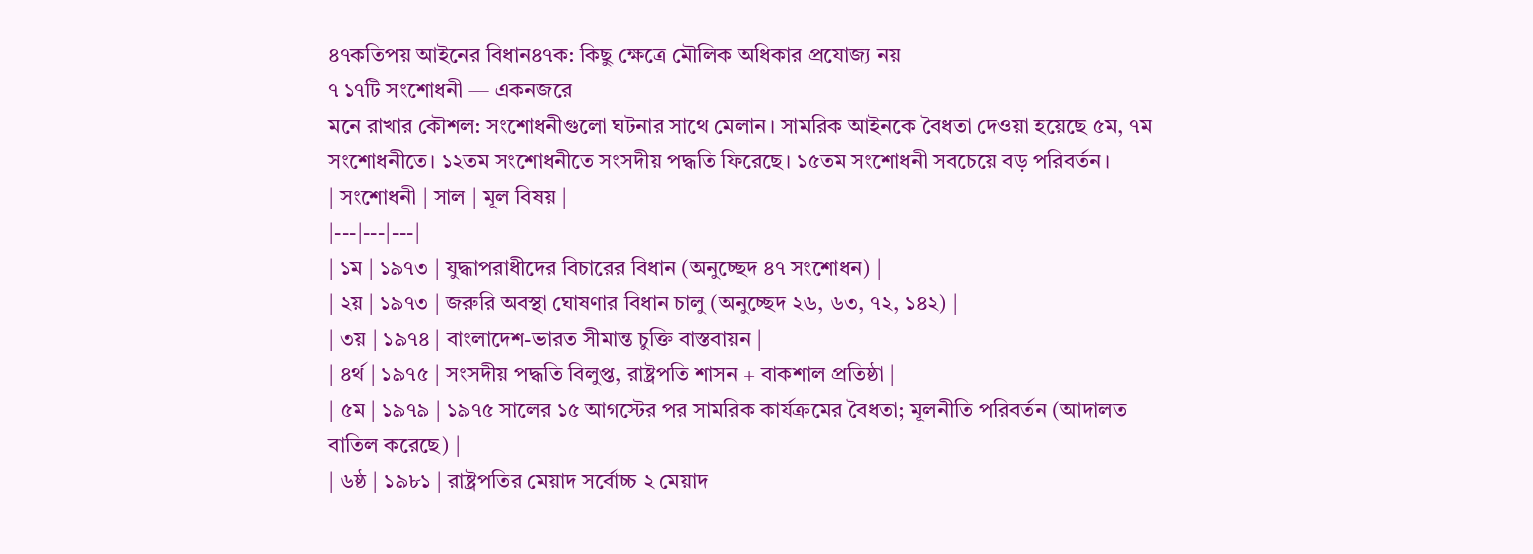৪৭কতিপয় আইনের বিধান৪৭ক: কিছু ক্ষেত্রে মৌলিক অধিকার প্রযোজ্য নয়
৭ ১৭টি সংশোধনী — একনজরে
মনে রাখার কৌশল: সংশোধনীগুলো ঘটনার সাথে মেলান। সামরিক আইনকে বৈধতা দেওয়া হয়েছে ৫ম, ৭ম সংশোধনীতে। ১২তম সংশোধনীতে সংসদীয় পদ্ধতি ফিরেছে। ১৫তম সংশোধনী সবচেয়ে বড় পরিবর্তন।
| সংশোধনী | সাল | মূল বিষয় |
|---|---|---|
| ১ম | ১৯৭৩ | যুদ্ধাপরাধীদের বিচারের বিধান (অনুচ্ছেদ ৪৭ সংশোধন) |
| ২য় | ১৯৭৩ | জরুরি অবস্থা ঘোষণার বিধান চালু (অনুচ্ছেদ ২৬, ৬৩, ৭২, ১৪২) |
| ৩য় | ১৯৭৪ | বাংলাদেশ-ভারত সীমান্ত চুক্তি বাস্তবায়ন |
| ৪র্থ | ১৯৭৫ | সংসদীয় পদ্ধতি বিলুপ্ত, রাষ্ট্রপতি শাসন + বাকশাল প্রতিষ্ঠা |
| ৫ম | ১৯৭৯ | ১৯৭৫ সালের ১৫ আগস্টের পর সামরিক কার্যক্রমের বৈধতা; মূলনীতি পরিবর্তন (আদালত বাতিল করেছে) |
| ৬ষ্ঠ | ১৯৮১ | রাষ্ট্রপতির মেয়াদ সর্বোচ্চ ২ মেয়াদ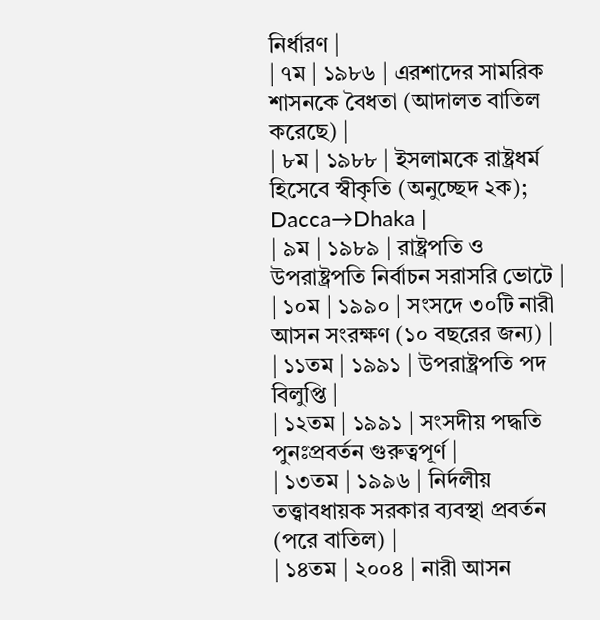নির্ধারণ |
| ৭ম | ১৯৮৬ | এরশাদের সামরিক শাসনকে বৈধতা (আদালত বাতিল করেছে) |
| ৮ম | ১৯৮৮ | ইসলামকে রাষ্ট্রধর্ম হিসেবে স্বীকৃতি (অনুচ্ছেদ ২ক); Dacca→Dhaka |
| ৯ম | ১৯৮৯ | রাষ্ট্রপতি ও উপরাষ্ট্রপতি নির্বাচন সরাসরি ভোটে |
| ১০ম | ১৯৯০ | সংসদে ৩০টি নারী আসন সংরক্ষণ (১০ বছরের জন্য) |
| ১১তম | ১৯৯১ | উপরাষ্ট্রপতি পদ বিলুপ্তি |
| ১২তম | ১৯৯১ | সংসদীয় পদ্ধতি পুনঃপ্রবর্তন গুরুত্বপূর্ণ |
| ১৩তম | ১৯৯৬ | নির্দলীয় তত্ত্বাবধায়ক সরকার ব্যবস্থা প্রবর্তন (পরে বাতিল) |
| ১৪তম | ২০০৪ | নারী আসন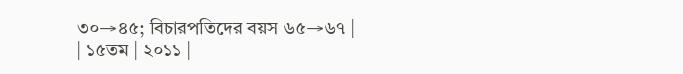৩০→৪৫; বিচারপতিদের বয়স ৬৫→৬৭ |
| ১৫তম | ২০১১ |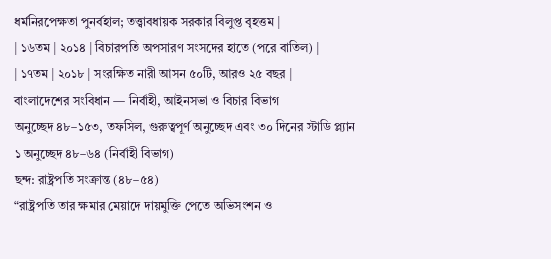ধর্মনিরপেক্ষতা পুনর্বহাল; তত্ত্বাবধায়ক সরকার বিলুপ্ত বৃহত্তম |
| ১৬তম | ২০১৪ | বিচারপতি অপসারণ সংসদের হাতে (পরে বাতিল) |
| ১৭তম | ২০১৮ | সংরক্ষিত নারী আসন ৫০টি, আরও ২৫ বছর |
বাংলাদেশের সংবিধান — নির্বাহী, আইনসভা ও বিচার বিভাগ
অনুচ্ছেদ ৪৮–১৫৩, তফসিল, গুরুত্বপূর্ণ অনুচ্ছেদ এবং ৩০ দিনের স্টাডি প্ল্যান
১ অনুচ্ছেদ ৪৮–৬৪ (নির্বাহী বিভাগ)
ছন্দ: রাষ্ট্রপতি সংক্রান্ত (৪৮–৫৪)
“রাষ্ট্রপতি তার ক্ষমার মেয়াদে দায়মুক্তি পেতে অভিসংশন ও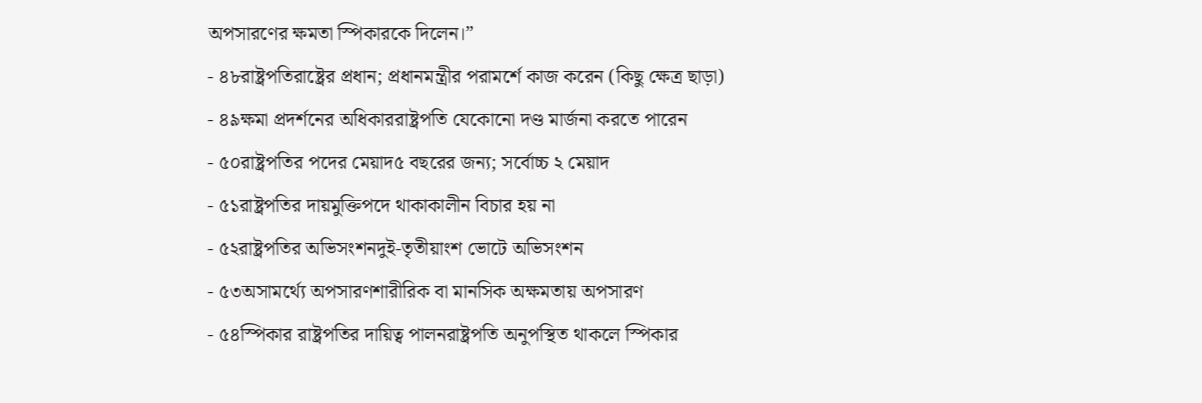অপসারণের ক্ষমতা স্পিকারকে দিলেন।”
- ৪৮রাষ্ট্রপতিরাষ্ট্রের প্রধান; প্রধানমন্ত্রীর পরামর্শে কাজ করেন (কিছু ক্ষেত্র ছাড়া)
- ৪৯ক্ষমা প্রদর্শনের অধিকাররাষ্ট্রপতি যেকোনো দণ্ড মার্জনা করতে পারেন
- ৫০রাষ্ট্রপতির পদের মেয়াদ৫ বছরের জন্য; সর্বোচ্চ ২ মেয়াদ
- ৫১রাষ্ট্রপতির দায়মুক্তিপদে থাকাকালীন বিচার হয় না
- ৫২রাষ্ট্রপতির অভিসংশনদুই-তৃতীয়াংশ ভোটে অভিসংশন
- ৫৩অসামর্থ্যে অপসারণশারীরিক বা মানসিক অক্ষমতায় অপসারণ
- ৫৪স্পিকার রাষ্ট্রপতির দায়িত্ব পালনরাষ্ট্রপতি অনুপস্থিত থাকলে স্পিকার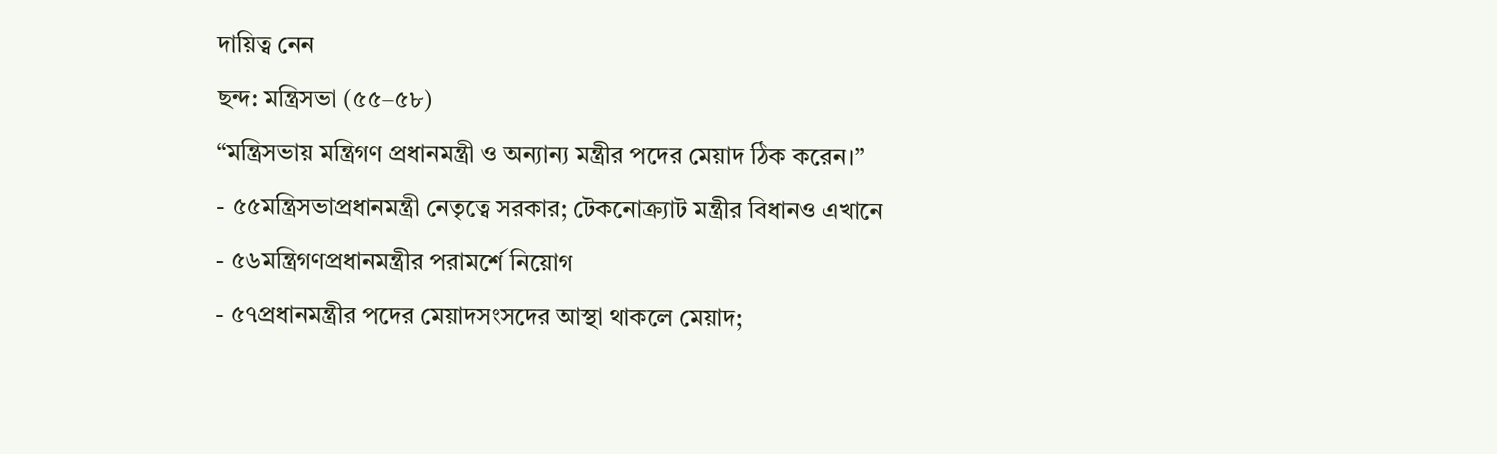দায়িত্ব নেন
ছন্দ: মন্ত্রিসভা (৫৫–৫৮)
“মন্ত্রিসভায় মন্ত্রিগণ প্রধানমন্ত্রী ও অন্যান্য মন্ত্রীর পদের মেয়াদ ঠিক করেন।”
- ৫৫মন্ত্রিসভাপ্রধানমন্ত্রী নেতৃত্বে সরকার; টেকনোক্র্যাট মন্ত্রীর বিধানও এখানে
- ৫৬মন্ত্রিগণপ্রধানমন্ত্রীর পরামর্শে নিয়োগ
- ৫৭প্রধানমন্ত্রীর পদের মেয়াদসংসদের আস্থা থাকলে মেয়াদ;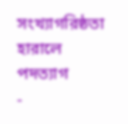সংখ্যাগরিষ্ঠতা হারালে পদত্যাগ
-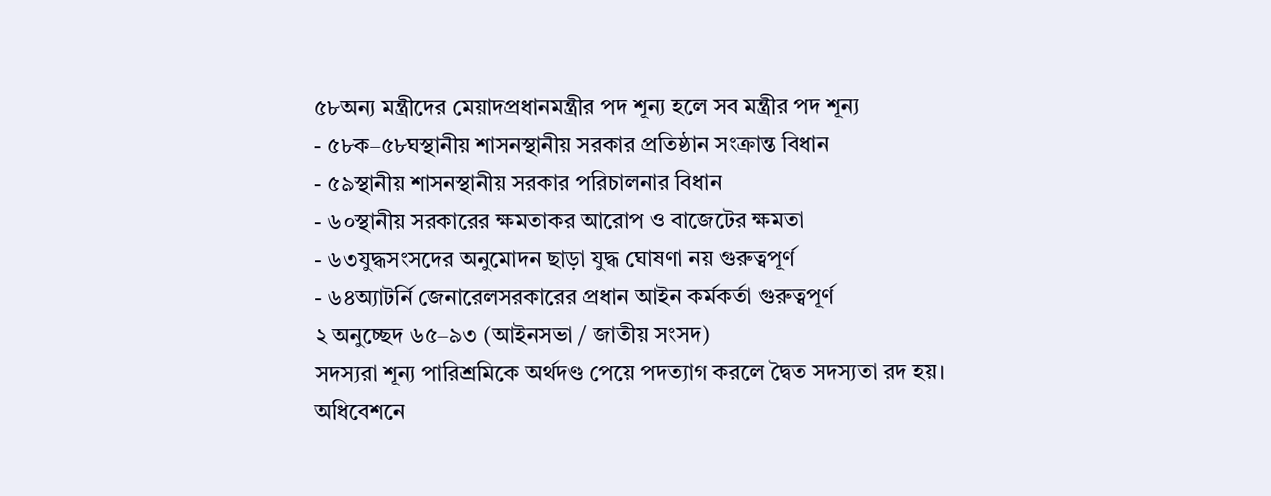৫৮অন্য মন্ত্রীদের মেয়াদপ্রধানমন্ত্রীর পদ শূন্য হলে সব মন্ত্রীর পদ শূন্য
- ৫৮ক–৫৮ঘস্থানীয় শাসনস্থানীয় সরকার প্রতিষ্ঠান সংক্রান্ত বিধান
- ৫৯স্থানীয় শাসনস্থানীয় সরকার পরিচালনার বিধান
- ৬০স্থানীয় সরকারের ক্ষমতাকর আরোপ ও বাজেটের ক্ষমতা
- ৬৩যুদ্ধসংসদের অনুমোদন ছাড়া যুদ্ধ ঘোষণা নয় গুরুত্বপূর্ণ
- ৬৪অ্যাটর্নি জেনারেলসরকারের প্রধান আইন কর্মকর্তা গুরুত্বপূর্ণ
২ অনুচ্ছেদ ৬৫–৯৩ (আইনসভা / জাতীয় সংসদ)
সদস্যরা শূন্য পারিশ্রমিকে অর্থদণ্ড পেয়ে পদত্যাগ করলে দ্বৈত সদস্যতা রদ হয়।
অধিবেশনে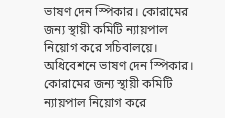ভাষণ দেন স্পিকার। কোরামের জন্য স্থায়ী কমিটি ন্যায়পাল নিয়োগ করে সচিবালয়ে।
অধিবেশনে ভাষণ দেন স্পিকার। কোরামের জন্য স্থায়ী কমিটি ন্যায়পাল নিয়োগ করে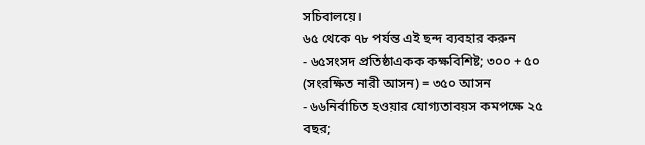সচিবালয়ে।
৬৫ থেকে ৭৮ পর্যন্ত এই ছন্দ ব্যবহার করুন
- ৬৫সংসদ প্রতিষ্ঠাএকক কক্ষবিশিষ্ট; ৩০০ + ৫০ (সংরক্ষিত নারী আসন) = ৩৫০ আসন
- ৬৬নির্বাচিত হওয়ার যোগ্যতাবয়স কমপক্ষে ২৫ বছর;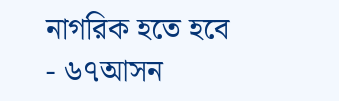নাগরিক হতে হবে
- ৬৭আসন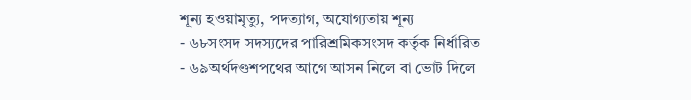শূন্য হওয়ামৃত্যু, পদত্যাগ, অযোগ্যতায় শূন্য
- ৬৮সংসদ সদস্যদের পারিশ্রমিকসংসদ কর্তৃক নির্ধারিত
- ৬৯অর্থদণ্ডশপথের আগে আসন নিলে বা ভোট দিলে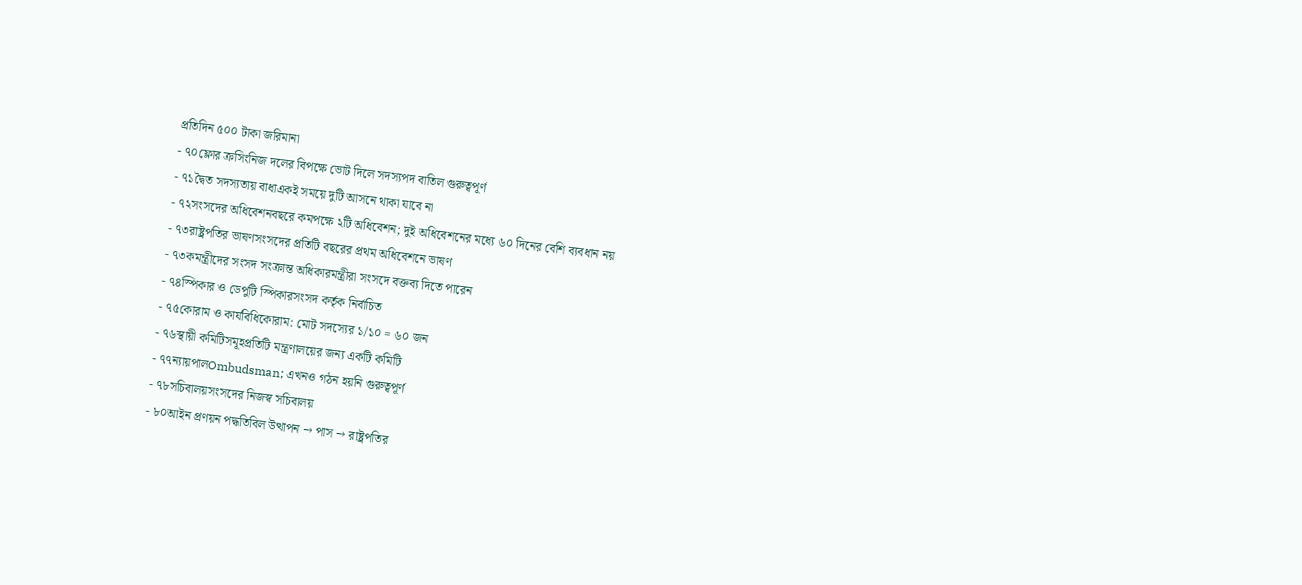প্রতিদিন ৫০০ টাকা জরিমানা
- ৭০ফ্লোর ক্রসিংনিজ দলের বিপক্ষে ভোট দিলে সদস্যপদ বাতিল গুরুত্বপূর্ণ
- ৭১দ্বৈত সদস্যতায় বাধাএকই সময়ে দুটি আসনে থাকা যাবে না
- ৭২সংসদের অধিবেশনবছরে কমপক্ষে ২টি অধিবেশন; দুই অধিবেশনের মধ্যে ৬০ দিনের বেশি ব্যবধান নয়
- ৭৩রাষ্ট্রপতির ভাষণসংসদের প্রতিটি বছরের প্রথম অধিবেশনে ভাষণ
- ৭৩কমন্ত্রীদের সংসদ সংক্রান্ত অধিকারমন্ত্রীরা সংসদে বক্তব্য দিতে পারেন
- ৭৪স্পিকার ও ডেপুটি স্পিকারসংসদ কর্তৃক নির্বাচিত
- ৭৫কোরাম ও কার্যবিধিকোরাম: মোট সদস্যের ১/১০ = ৬০ জন
- ৭৬স্থায়ী কমিটিসমূহপ্রতিটি মন্ত্রণালয়ের জন্য একটি কমিটি
- ৭৭ন্যায়পালOmbudsman; এখনও গঠন হয়নি গুরুত্বপূর্ণ
- ৭৮সচিবালয়সংসদের নিজস্ব সচিবালয়
- ৮০আইন প্রণয়ন পদ্ধতিবিল উত্থাপন → পাস → রাষ্ট্রপতির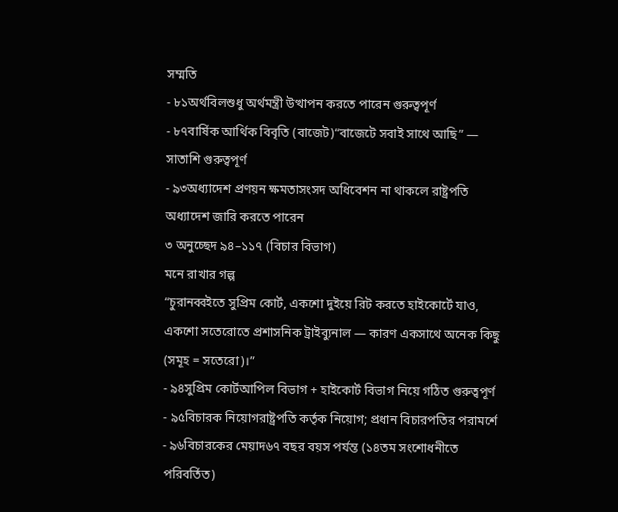সম্মতি
- ৮১অর্থবিলশুধু অর্থমন্ত্রী উত্থাপন করতে পারেন গুরুত্বপূর্ণ
- ৮৭বার্ষিক আর্থিক বিবৃতি (বাজেট)“বাজেটে সবাই সাথে আছি” — সাতাশি গুরুত্বপূর্ণ
- ৯৩অধ্যাদেশ প্রণয়ন ক্ষমতাসংসদ অধিবেশন না থাকলে রাষ্ট্রপতি অধ্যাদেশ জারি করতে পারেন
৩ অনুচ্ছেদ ৯৪–১১৭ (বিচার বিভাগ)
মনে রাখার গল্প
“চুরানব্বইতে সুপ্রিম কোর্ট, একশো দুইয়ে রিট করতে হাইকোর্টে যাও, একশো সতেরোতে প্রশাসনিক ট্রাইব্যুনাল — কারণ একসাথে অনেক কিছু (সমূহ = সতেরো)।”
- ৯৪সুপ্রিম কোর্টআপিল বিভাগ + হাইকোর্ট বিভাগ নিয়ে গঠিত গুরুত্বপূর্ণ
- ৯৫বিচারক নিয়োগরাষ্ট্রপতি কর্তৃক নিয়োগ; প্রধান বিচারপতির পরামর্শে
- ৯৬বিচারকের মেয়াদ৬৭ বছর বয়স পর্যন্ত (১৪তম সংশোধনীতে পরিবর্তিত)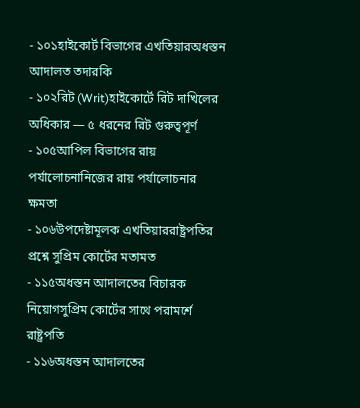- ১০১হাইকোর্ট বিভাগের এখতিয়ারঅধস্তন আদালত তদারকি
- ১০২রিট (Writ)হাইকোর্টে রিট দাখিলের অধিকার — ৫ ধরনের রিট গুরুত্বপূর্ণ
- ১০৫আপিল বিভাগের রায় পর্যালোচনানিজের রায় পর্যালোচনার ক্ষমতা
- ১০৬উপদেষ্টামূলক এখতিয়াররাষ্ট্রপতির প্রশ্নে সুপ্রিম কোর্টের মতামত
- ১১৫অধস্তন আদালতের বিচারক নিয়োগসুপ্রিম কোর্টের সাথে পরামর্শে রাষ্ট্রপতি
- ১১৬অধস্তন আদালতের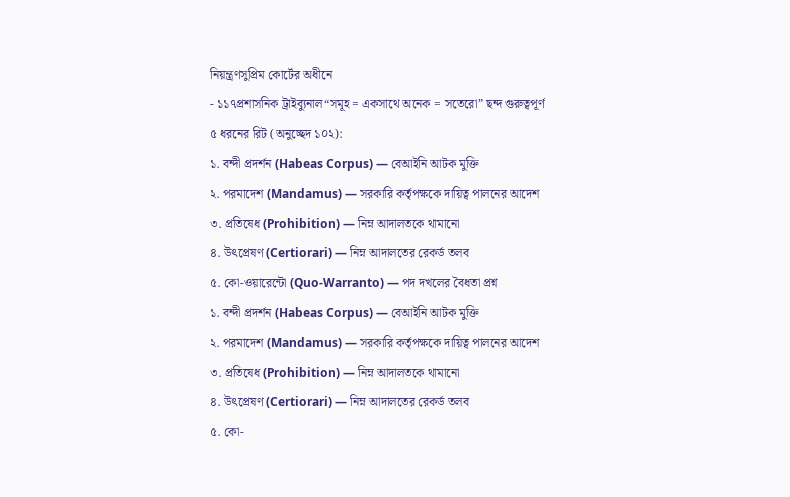নিয়ন্ত্রণসুপ্রিম কোর্টের অধীনে
- ১১৭প্রশাসনিক ট্রাইব্যুনাল“সমূহ = একসাথে অনেক = সতেরো” ছন্দ গুরুত্বপূর্ণ
৫ ধরনের রিট (অনুচ্ছেদ ১০২):
১. বন্দী প্রদর্শন (Habeas Corpus) — বেআইনি আটক মুক্তি
২. পরমাদেশ (Mandamus) — সরকারি কর্তৃপক্ষকে দায়িত্ব পালনের আদেশ
৩. প্রতিষেধ (Prohibition) — নিম্ন আদালতকে থামানো
৪. উৎপ্রেষণ (Certiorari) — নিম্ন আদালতের রেকর্ড তলব
৫. কো-ওয়ারেন্টো (Quo-Warranto) — পদ দখলের বৈধতা প্রশ্ন
১. বন্দী প্রদর্শন (Habeas Corpus) — বেআইনি আটক মুক্তি
২. পরমাদেশ (Mandamus) — সরকারি কর্তৃপক্ষকে দায়িত্ব পালনের আদেশ
৩. প্রতিষেধ (Prohibition) — নিম্ন আদালতকে থামানো
৪. উৎপ্রেষণ (Certiorari) — নিম্ন আদালতের রেকর্ড তলব
৫. কো-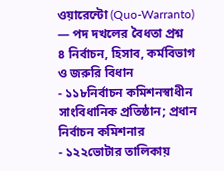ওয়ারেন্টো (Quo-Warranto) — পদ দখলের বৈধতা প্রশ্ন
৪ নির্বাচন, হিসাব, কর্মবিভাগ ও জরুরি বিধান
- ১১৮নির্বাচন কমিশনস্বাধীন সাংবিধানিক প্রতিষ্ঠান; প্রধান নির্বাচন কমিশনার
- ১২২ভোটার তালিকায়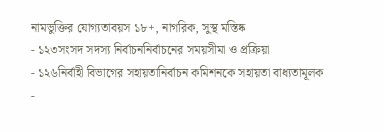নামভুক্তির যোগ্যতাবয়স ১৮+, নাগরিক, সুস্থ মস্তিষ্ক
- ১২৩সংসদ সদস্য নির্বাচননির্বাচনের সময়সীমা ও প্রক্রিয়া
- ১২৬নির্বাহী বিভাগের সহায়তানির্বাচন কমিশনকে সহায়তা বাধ্যতামূলক
-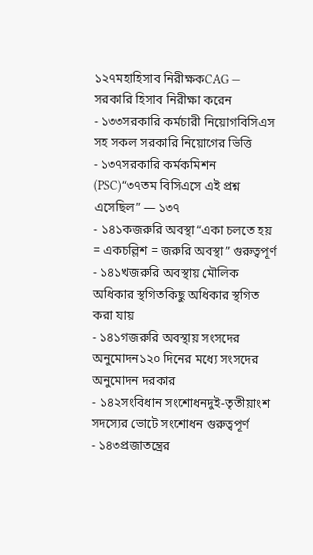১২৭মহাহিসাব নিরীক্ষকCAG — সরকারি হিসাব নিরীক্ষা করেন
- ১৩৩সরকারি কর্মচারী নিয়োগবিসিএস সহ সকল সরকারি নিয়োগের ভিত্তি
- ১৩৭সরকারি কর্মকমিশন (PSC)“৩৭তম বিসিএসে এই প্রশ্ন এসেছিল” — ১৩৭
- ১৪১কজরুরি অবস্থা“একা চলতে হয় = একচল্লিশ = জরুরি অবস্থা” গুরুত্বপূর্ণ
- ১৪১খজরুরি অবস্থায় মৌলিক অধিকার স্থগিতকিছু অধিকার স্থগিত করা যায়
- ১৪১গজরুরি অবস্থায় সংসদের অনুমোদন১২০ দিনের মধ্যে সংসদের অনুমোদন দরকার
- ১৪২সংবিধান সংশোধনদুই-তৃতীয়াংশ সদস্যের ভোটে সংশোধন গুরুত্বপূর্ণ
- ১৪৩প্রজাতন্ত্রের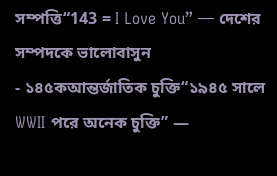সম্পত্তি“143 = I Love You” — দেশের সম্পদকে ভালোবাসুন
- ১৪৫কআন্তর্জাতিক চুক্তি“১৯৪৫ সালে WWII পরে অনেক চুক্তি” —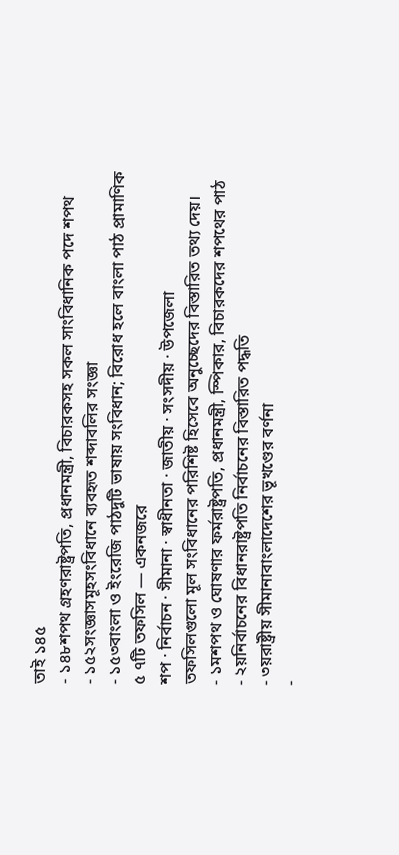তাই ১৪৫
- ১৪৮শপথ গ্রহণরাষ্ট্রপতি, প্রধানমন্ত্রী, বিচারকসহ সকল সাংবিধানিক পদে শপথ
- ১৫২সংজ্ঞাসমূহসংবিধানে ব্যবহৃত শব্দাবলির সংজ্ঞা
- ১৫৩বাংলা ও ইংরেজি পাঠদুটি ভাষায় সংবিধান; বিরোধ হলে বাংলা পাঠ প্রামাণিক
৫ ৭টি তফসিল — একনজরে
শপ · নির্বাচন · সীমানা · স্বাধীনতা · জাতীয় · সংসদীয় · উপজেলা
তফসিলগুলো মূল সংবিধানের পরিশিষ্ট হিসেবে অনুচ্ছেদের বিস্তারিত তথ্য দেয়।
- ১মশপথ ও ঘোষণার ফর্মরাষ্ট্রপতি, প্রধানমন্ত্রী, স্পিকার, বিচারকদের শপথের পাঠ
- ২য়নির্বাচনের বিধানরাষ্ট্রপতি নির্বাচনের বিস্তারিত পদ্ধতি
- ৩য়রাষ্ট্রীয় সীমানাবাংলাদেশের ভূখণ্ডের বর্ণনা
-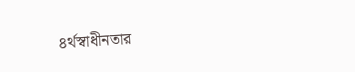৪র্থস্বাধীনতার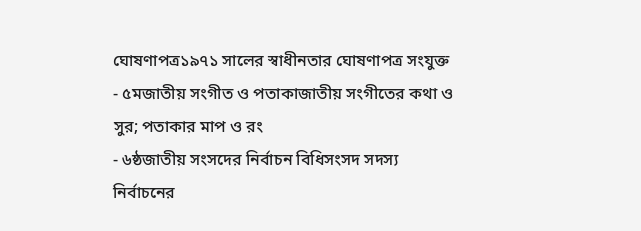ঘোষণাপত্র১৯৭১ সালের স্বাধীনতার ঘোষণাপত্র সংযুক্ত
- ৫মজাতীয় সংগীত ও পতাকাজাতীয় সংগীতের কথা ও সুর; পতাকার মাপ ও রং
- ৬ষ্ঠজাতীয় সংসদের নির্বাচন বিধিসংসদ সদস্য নির্বাচনের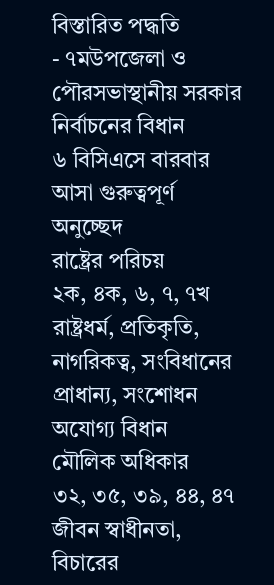বিস্তারিত পদ্ধতি
- ৭মউপজেলা ও পৌরসভাস্থানীয় সরকার নির্বাচনের বিধান
৬ বিসিএসে বারবার আসা গুরুত্বপূর্ণ অনুচ্ছেদ
রাষ্ট্রের পরিচয়
২ক, ৪ক, ৬, ৭, ৭খ
রাষ্ট্রধর্ম, প্রতিকৃতি, নাগরিকত্ব, সংবিধানের প্রাধান্য, সংশোধন অযোগ্য বিধান
মৌলিক অধিকার
৩২, ৩৫, ৩৯, ৪৪, ৪৭
জীবন স্বাধীনতা, বিচারের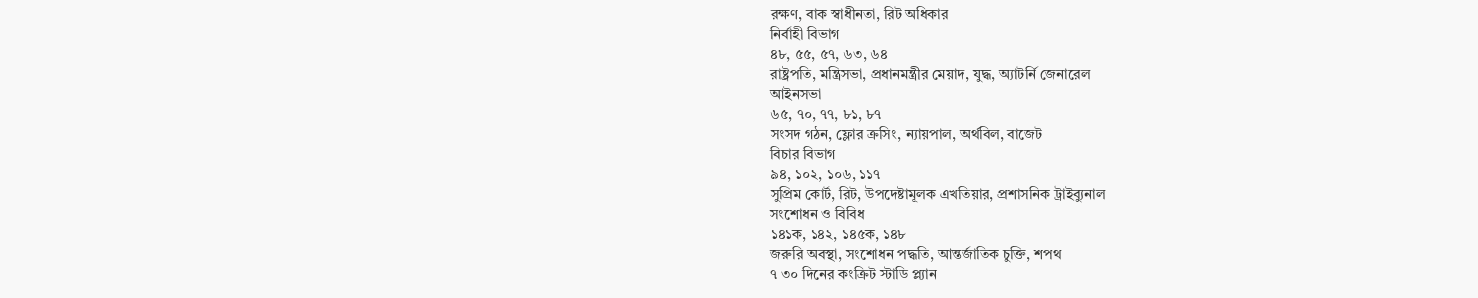রক্ষণ, বাক স্বাধীনতা, রিট অধিকার
নির্বাহী বিভাগ
৪৮, ৫৫, ৫৭, ৬৩, ৬৪
রাষ্ট্রপতি, মন্ত্রিসভা, প্রধানমন্ত্রীর মেয়াদ, যুদ্ধ, অ্যাটর্নি জেনারেল
আইনসভা
৬৫, ৭০, ৭৭, ৮১, ৮৭
সংসদ গঠন, ফ্লোর ক্রসিং, ন্যায়পাল, অর্থবিল, বাজেট
বিচার বিভাগ
৯৪, ১০২, ১০৬, ১১৭
সুপ্রিম কোর্ট, রিট, উপদেষ্টামূলক এখতিয়ার, প্রশাসনিক ট্রাইব্যুনাল
সংশোধন ও বিবিধ
১৪১ক, ১৪২, ১৪৫ক, ১৪৮
জরুরি অবস্থা, সংশোধন পদ্ধতি, আন্তর্জাতিক চুক্তি, শপথ
৭ ৩০ দিনের কংক্রিট স্টাডি প্ল্যান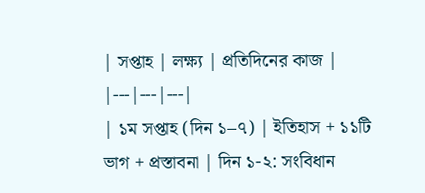| সপ্তাহ | লক্ষ্য | প্রতিদিনের কাজ |
|---|---|---|
| ১ম সপ্তাহ (দিন ১–৭) | ইতিহাস + ১১টি ভাগ + প্রস্তাবনা | দিন ১-২: সংবিধান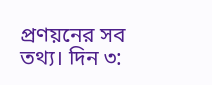প্রণয়নের সব তথ্য। দিন ৩: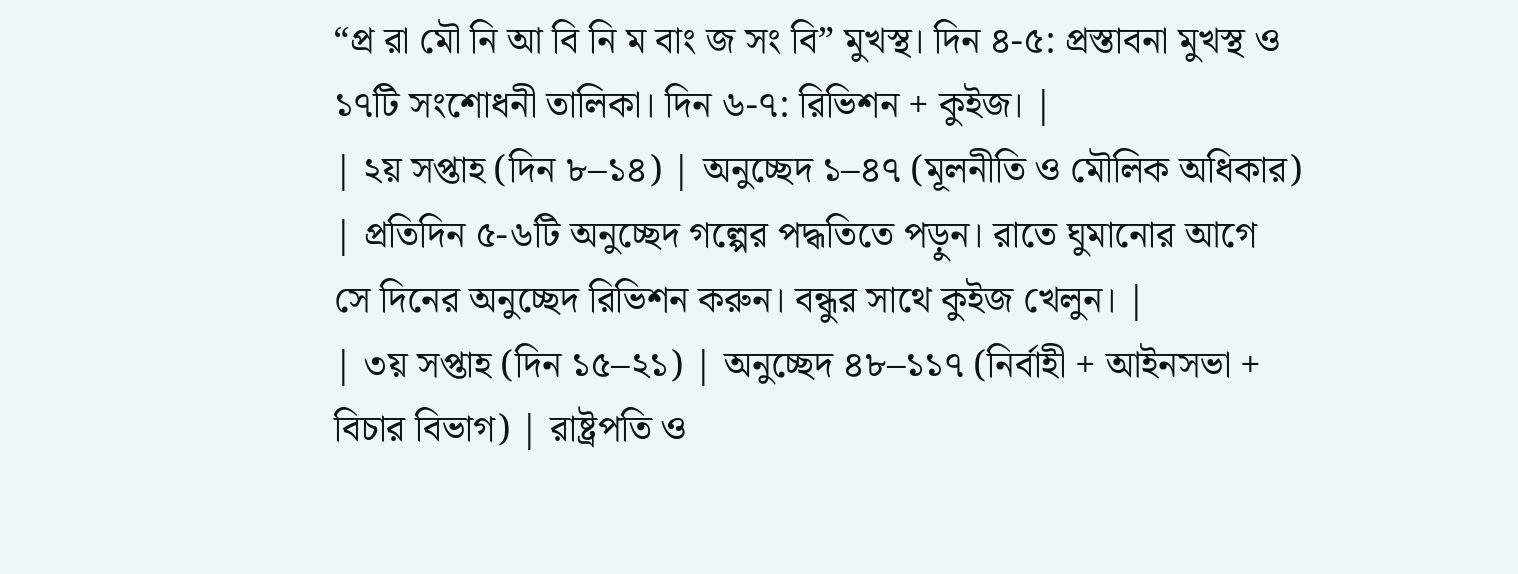“প্র রা মৌ নি আ বি নি ম বাং জ সং বি” মুখস্থ। দিন ৪-৫: প্রস্তাবনা মুখস্থ ও ১৭টি সংশোধনী তালিকা। দিন ৬-৭: রিভিশন + কুইজ। |
| ২য় সপ্তাহ (দিন ৮–১৪) | অনুচ্ছেদ ১–৪৭ (মূলনীতি ও মৌলিক অধিকার) | প্রতিদিন ৫-৬টি অনুচ্ছেদ গল্পের পদ্ধতিতে পড়ুন। রাতে ঘুমানোর আগে সে দিনের অনুচ্ছেদ রিভিশন করুন। বন্ধুর সাথে কুইজ খেলুন। |
| ৩য় সপ্তাহ (দিন ১৫–২১) | অনুচ্ছেদ ৪৮–১১৭ (নির্বাহী + আইনসভা + বিচার বিভাগ) | রাষ্ট্রপতি ও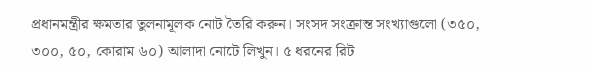প্রধানমন্ত্রীর ক্ষমতার তুলনামূলক নোট তৈরি করুন। সংসদ সংক্রান্ত সংখ্যাগুলো (৩৫০, ৩০০, ৫০, কোরাম ৬০) আলাদা নোটে লিখুন। ৫ ধরনের রিট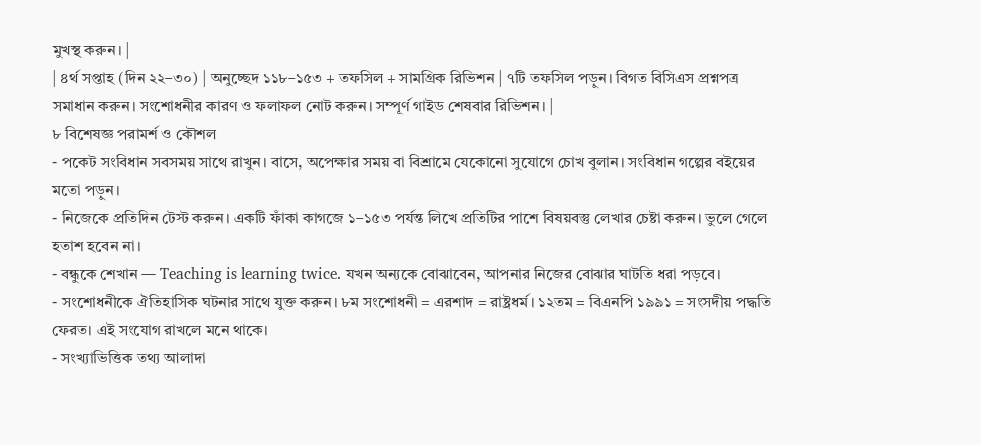মুখস্থ করুন। |
| ৪র্থ সপ্তাহ (দিন ২২–৩০) | অনুচ্ছেদ ১১৮–১৫৩ + তফসিল + সামগ্রিক রিভিশন | ৭টি তফসিল পড়ুন। বিগত বিসিএস প্রশ্নপত্র সমাধান করুন। সংশোধনীর কারণ ও ফলাফল নোট করুন। সম্পূর্ণ গাইড শেষবার রিভিশন। |
৮ বিশেষজ্ঞ পরামর্শ ও কৌশল
- পকেট সংবিধান সবসময় সাথে রাখুন। বাসে, অপেক্ষার সময় বা বিশ্রামে যেকোনো সুযোগে চোখ বুলান। সংবিধান গল্পের বইয়ের মতো পড়ুন।
- নিজেকে প্রতিদিন টেস্ট করুন। একটি ফাঁকা কাগজে ১–১৫৩ পর্যন্ত লিখে প্রতিটির পাশে বিষয়বস্তু লেখার চেষ্টা করুন। ভুলে গেলে হতাশ হবেন না।
- বন্ধুকে শেখান — Teaching is learning twice. যখন অন্যকে বোঝাবেন, আপনার নিজের বোঝার ঘাটতি ধরা পড়বে।
- সংশোধনীকে ঐতিহাসিক ঘটনার সাথে যুক্ত করুন। ৮ম সংশোধনী = এরশাদ = রাষ্ট্রধর্ম। ১২তম = বিএনপি ১৯৯১ = সংসদীয় পদ্ধতি ফেরত। এই সংযোগ রাখলে মনে থাকে।
- সংখ্যাভিত্তিক তথ্য আলাদা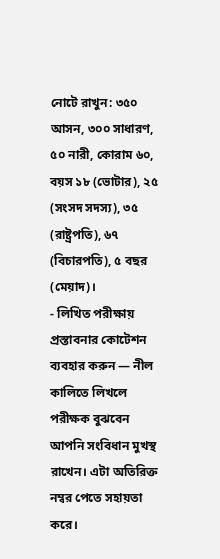নোটে রাখুন: ৩৫০ আসন, ৩০০ সাধারণ, ৫০ নারী, কোরাম ৬০, বয়স ১৮ (ভোটার), ২৫ (সংসদ সদস্য), ৩৫ (রাষ্ট্রপতি), ৬৭ (বিচারপতি), ৫ বছর (মেয়াদ)।
- লিখিত পরীক্ষায় প্রস্তাবনার কোটেশন ব্যবহার করুন — নীল কালিতে লিখলে পরীক্ষক বুঝবেন আপনি সংবিধান মুখস্থ রাখেন। এটা অতিরিক্ত নম্বর পেতে সহায়তা করে।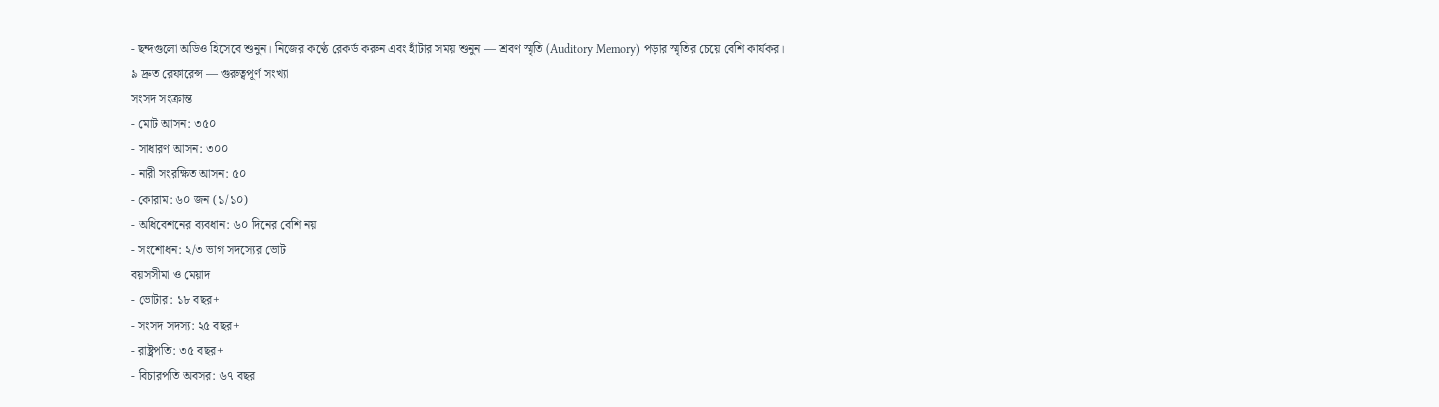- ছন্দগুলো অডিও হিসেবে শুনুন। নিজের কণ্ঠে রেকর্ড করুন এবং হাঁটার সময় শুনুন — শ্রবণ স্মৃতি (Auditory Memory) পড়ার স্মৃতির চেয়ে বেশি কার্যকর।
৯ দ্রুত রেফারেন্স — গুরুত্বপূর্ণ সংখ্যা
সংসদ সংক্রান্ত
- মোট আসন: ৩৫০
- সাধারণ আসন: ৩০০
- নারী সংরক্ষিত আসন: ৫০
- কোরাম: ৬০ জন (১/১০)
- অধিবেশনের ব্যবধান: ৬০ দিনের বেশি নয়
- সংশোধন: ২/৩ ভাগ সদস্যের ভোট
বয়সসীমা ও মেয়াদ
- ভোটার: ১৮ বছর+
- সংসদ সদস্য: ২৫ বছর+
- রাষ্ট্রপতি: ৩৫ বছর+
- বিচারপতি অবসর: ৬৭ বছর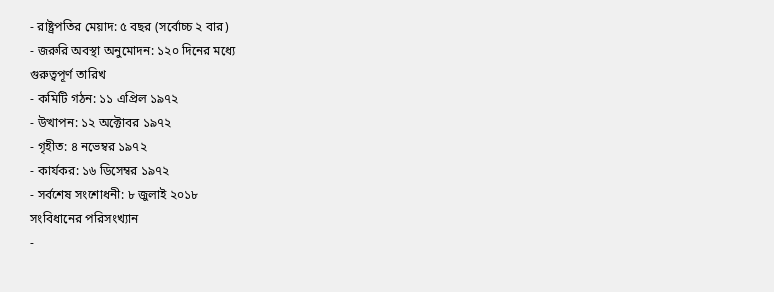- রাষ্ট্রপতির মেয়াদ: ৫ বছর (সর্বোচ্চ ২ বার)
- জরুরি অবস্থা অনুমোদন: ১২০ দিনের মধ্যে
গুরুত্বপূর্ণ তারিখ
- কমিটি গঠন: ১১ এপ্রিল ১৯৭২
- উত্থাপন: ১২ অক্টোবর ১৯৭২
- গৃহীত: ৪ নভেম্বর ১৯৭২
- কার্যকর: ১৬ ডিসেম্বর ১৯৭২
- সর্বশেষ সংশোধনী: ৮ জুলাই ২০১৮
সংবিধানের পরিসংখ্যান
-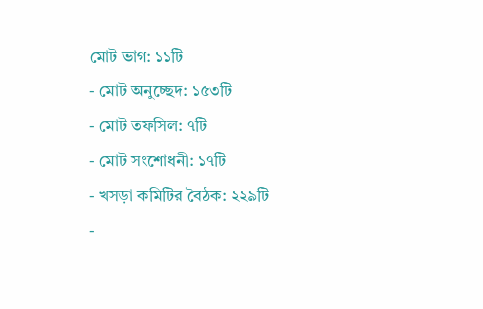মোট ভাগ: ১১টি
- মোট অনুচ্ছেদ: ১৫৩টি
- মোট তফসিল: ৭টি
- মোট সংশোধনী: ১৭টি
- খসড়া কমিটির বৈঠক: ২২৯টি
-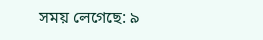সময় লেগেছে: ৯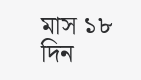মাস ১৮ দিন